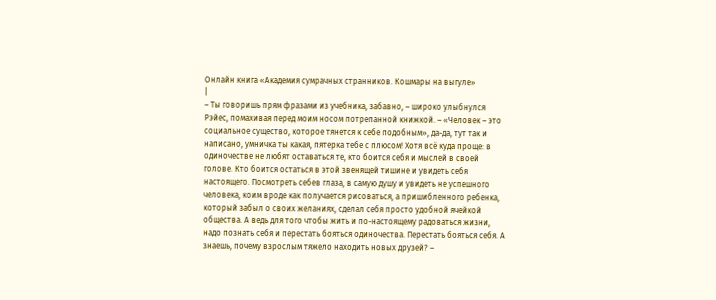Онлайн книга «Академия сумрачных странников. Кошмары на выгуле»
|
– Ты говоришь прям фразами из учебника, забавно, – широко улыбнулся Рэйес, помахивая перед моим носом потрепанной книжкой. – «Человек – это социальное существо, которое тянется к себе подобным», да-да, тут так и написано, умничка ты какая, пятерка тебе с плюсом! Хотя всё куда проще: в одиночестве не любят оставаться те, кто боится себя и мыслей в своей голове. Кто боится остаться в этой звенящей тишине и увидеть себя настоящего. Посмотреть себев глаза, в самую душу и увидеть не успешного человека, коим вроде как получается рисоваться, а пришибленного ребенка, который забыл о своих желаниях, сделал себя просто удобной ячейкой общества. А ведь для того чтобы жить и по-настоящему радоваться жизни, надо познать себя и перестать бояться одиночества. Перестать бояться себя. А знаешь, почему взрослым тяжело находить новых друзей? –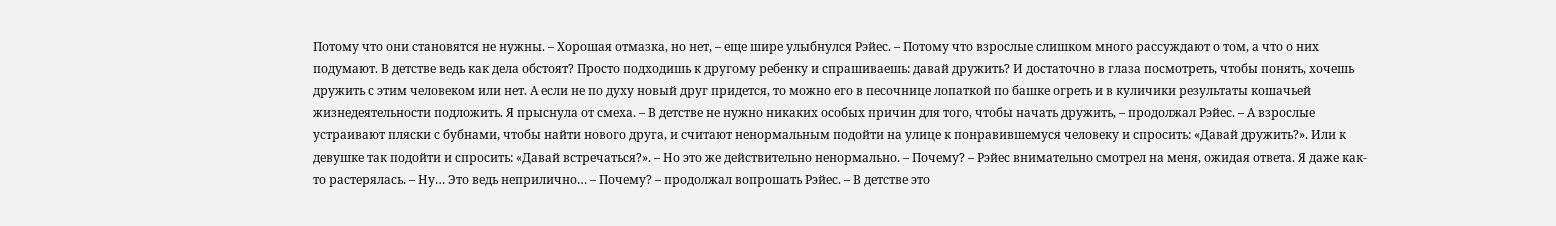Потому что они становятся не нужны. – Хорошая отмазка, но нет, – еще шире улыбнулся Рэйес. – Потому что взрослые слишком много рассуждают о том, а что о них подумают. В детстве ведь как дела обстоят? Просто подходишь к другому ребенку и спрашиваешь: давай дружить? И достаточно в глаза посмотреть, чтобы понять, хочешь дружить с этим человеком или нет. А если не по духу новый друг придется, то можно его в песочнице лопаткой по башке огреть и в куличики результаты кошачьей жизнедеятельности подложить. Я прыснула от смеха. – В детстве не нужно никаких особых причин для того, чтобы начать дружить, – продолжал Рэйес. – А взрослые устраивают пляски с бубнами, чтобы найти нового друга, и считают ненормальным подойти на улице к понравившемуся человеку и спросить: «Давай дружить?». Или к девушке так подойти и спросить: «Давай встречаться?». – Но это же действительно ненормально. – Почему? – Рэйес внимательно смотрел на меня, ожидая ответа. Я даже как-то растерялась. – Ну… Это ведь неприлично… – Почему? – продолжал вопрошать Рэйес. – В детстве это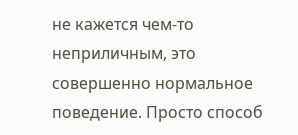не кажется чем-то неприличным, это совершенно нормальное поведение. Просто способ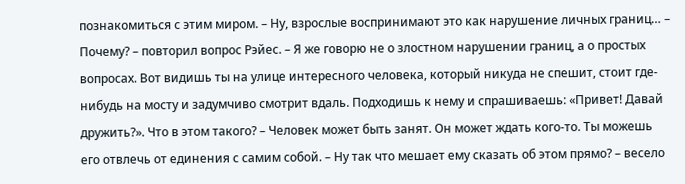познакомиться с этим миром. – Ну, взрослые воспринимают это как нарушение личных границ… – Почему? – повторил вопрос Рэйес. – Я же говорю не о злостном нарушении границ, а о простых вопросах. Вот видишь ты на улице интересного человека, который никуда не спешит, стоит где-нибудь на мосту и задумчиво смотрит вдаль. Подходишь к нему и спрашиваешь: «Привет! Давай дружить?». Что в этом такого? – Человек может быть занят. Он может ждать кого-то. Ты можешь его отвлечь от единения с самим собой. – Ну так что мешает ему сказать об этом прямо? – весело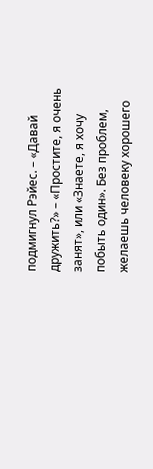подмигнул Рэйес. – «Давай дружить?» – «Простите, я очень занят», или «Знаете, я хочу побыть один». Без проблем, желаешь человеку хорошего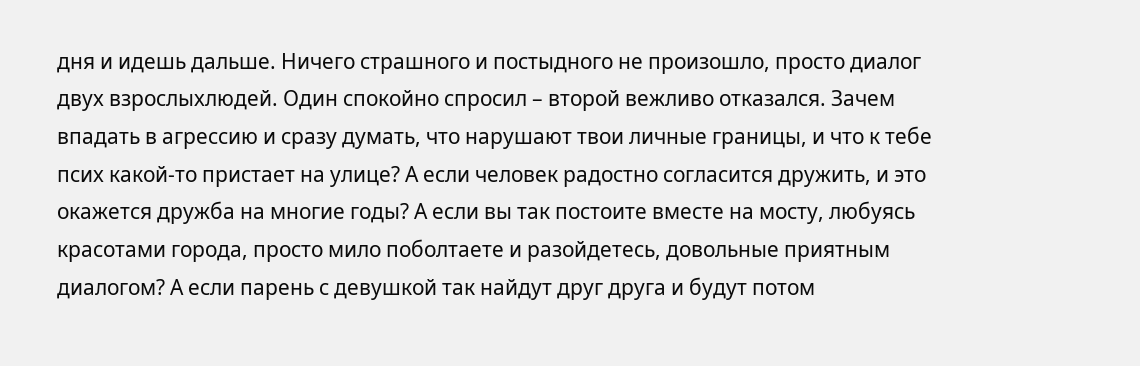дня и идешь дальше. Ничего страшного и постыдного не произошло, просто диалог двух взрослыхлюдей. Один спокойно спросил – второй вежливо отказался. Зачем впадать в агрессию и сразу думать, что нарушают твои личные границы, и что к тебе псих какой-то пристает на улице? А если человек радостно согласится дружить, и это окажется дружба на многие годы? А если вы так постоите вместе на мосту, любуясь красотами города, просто мило поболтаете и разойдетесь, довольные приятным диалогом? А если парень с девушкой так найдут друг друга и будут потом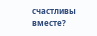счастливы вместе?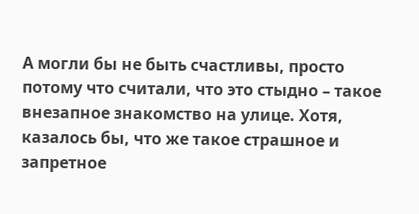А могли бы не быть счастливы, просто потому что считали, что это стыдно – такое внезапное знакомство на улице. Хотя, казалось бы, что же такое страшное и запретное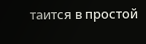таится в простой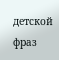детской фраз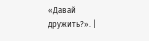«Давай дружить?». |